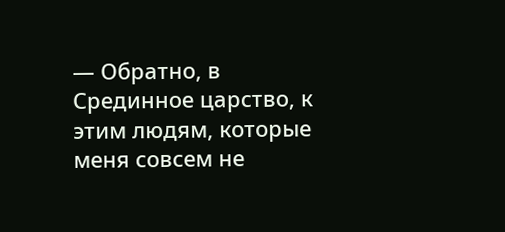— Обратно, в Срединное царство, к этим людям, которые меня совсем не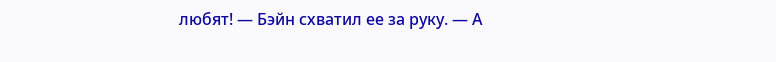любят! — Бэйн схватил ее за руку. — А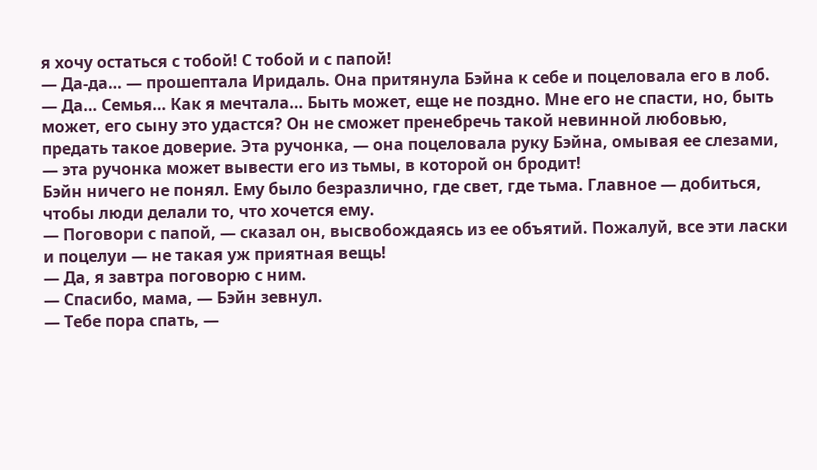я хочу остаться с тобой! С тобой и с папой!
— Да-да… — прошептала Иридаль. Она притянула Бэйна к себе и поцеловала его в лоб. — Да… Семья… Как я мечтала… Быть может, еще не поздно. Мне его не спасти, но, быть может, его сыну это удастся? Он не сможет пренебречь такой невинной любовью, предать такое доверие. Эта ручонка, — она поцеловала руку Бэйна, омывая ее слезами, — эта ручонка может вывести его из тьмы, в которой он бродит!
Бэйн ничего не понял. Ему было безразлично, где свет, где тьма. Главное — добиться, чтобы люди делали то, что хочется ему.
— Поговори с папой, — сказал он, высвобождаясь из ее объятий. Пожалуй, все эти ласки и поцелуи — не такая уж приятная вещь!
— Да, я завтра поговорю с ним.
— Спасибо, мама, — Бэйн зевнул.
— Тебе пора спать, —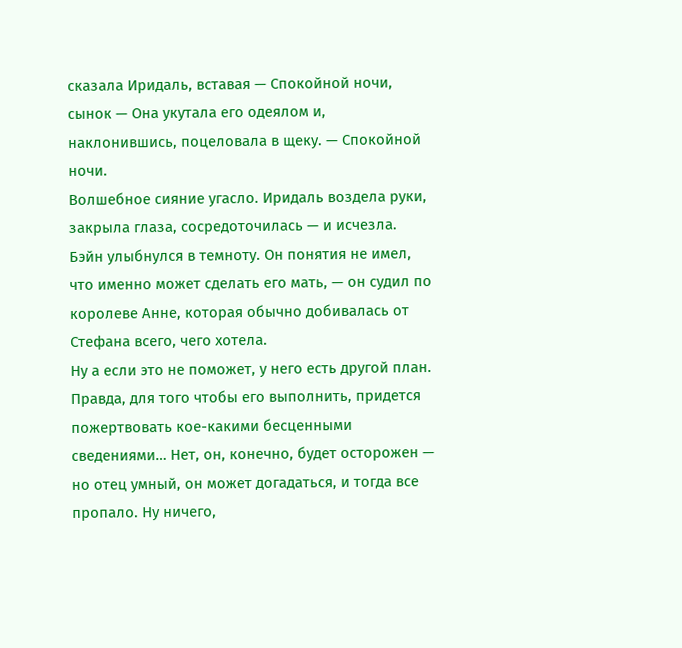сказала Иридаль, вставая — Спокойной ночи, сынок — Она укутала его одеялом и, наклонившись, поцеловала в щеку. — Спокойной ночи.
Волшебное сияние угасло. Иридаль воздела руки, закрыла глаза, сосредоточилась — и исчезла.
Бэйн улыбнулся в темноту. Он понятия не имел, что именно может сделать его мать, — он судил по королеве Анне, которая обычно добивалась от Стефана всего, чего хотела.
Ну а если это не поможет, у него есть другой план. Правда, для того чтобы его выполнить, придется пожертвовать кое-какими бесценными сведениями… Нет, он, конечно, будет осторожен — но отец умный, он может догадаться, и тогда все пропало. Ну ничего,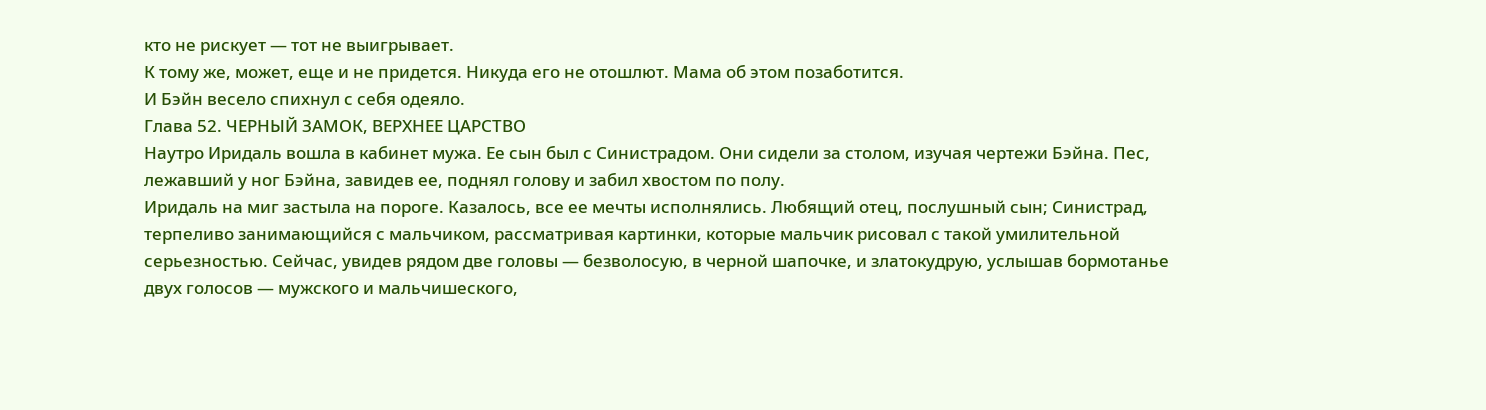кто не рискует — тот не выигрывает.
К тому же, может, еще и не придется. Никуда его не отошлют. Мама об этом позаботится.
И Бэйн весело спихнул с себя одеяло.
Глава 52. ЧЕРНЫЙ ЗАМОК, ВЕРХНЕЕ ЦАРСТВО
Наутро Иридаль вошла в кабинет мужа. Ее сын был с Синистрадом. Они сидели за столом, изучая чертежи Бэйна. Пес, лежавший у ног Бэйна, завидев ее, поднял голову и забил хвостом по полу.
Иридаль на миг застыла на пороге. Казалось, все ее мечты исполнялись. Любящий отец, послушный сын; Синистрад, терпеливо занимающийся с мальчиком, рассматривая картинки, которые мальчик рисовал с такой умилительной серьезностью. Сейчас, увидев рядом две головы — безволосую, в черной шапочке, и златокудрую, услышав бормотанье двух голосов — мужского и мальчишеского,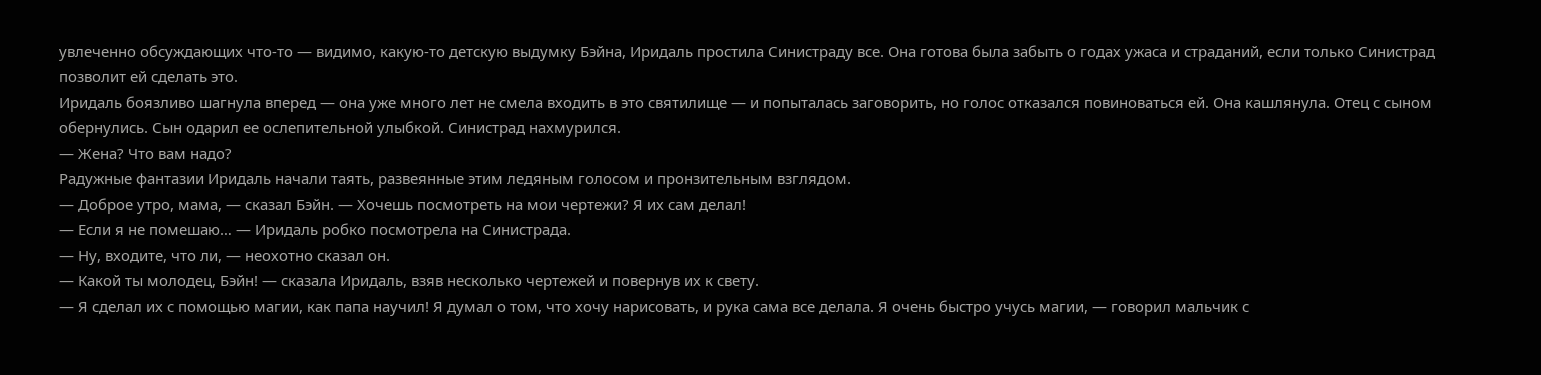увлеченно обсуждающих что-то — видимо, какую-то детскую выдумку Бэйна, Иридаль простила Синистраду все. Она готова была забыть о годах ужаса и страданий, если только Синистрад позволит ей сделать это.
Иридаль боязливо шагнула вперед — она уже много лет не смела входить в это святилище — и попыталась заговорить, но голос отказался повиноваться ей. Она кашлянула. Отец с сыном обернулись. Сын одарил ее ослепительной улыбкой. Синистрад нахмурился.
— Жена? Что вам надо?
Радужные фантазии Иридаль начали таять, развеянные этим ледяным голосом и пронзительным взглядом.
— Доброе утро, мама, — сказал Бэйн. — Хочешь посмотреть на мои чертежи? Я их сам делал!
— Если я не помешаю… — Иридаль робко посмотрела на Синистрада.
— Ну, входите, что ли, — неохотно сказал он.
— Какой ты молодец, Бэйн! — сказала Иридаль, взяв несколько чертежей и повернув их к свету.
— Я сделал их с помощью магии, как папа научил! Я думал о том, что хочу нарисовать, и рука сама все делала. Я очень быстро учусь магии, — говорил мальчик с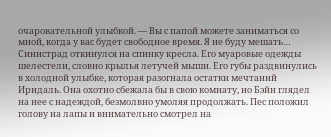очаровательной улыбкой. — Вы с папой можете заниматься со мной, когда у вас будет свободное время. Я не буду мешать…
Синистрад откинулся на спинку кресла. Его муаровые одежды шелестели, словно крылья летучей мыши. Его губы раздвинулись в холодной улыбке, которая разогнала остатки мечтаний Иридаль. Она охотно сбежала бы в свою комнату, но Бэйн глядел на нее с надеждой, безмолвно умоляя продолжать. Пес положил голову на лапы и внимательно смотрел на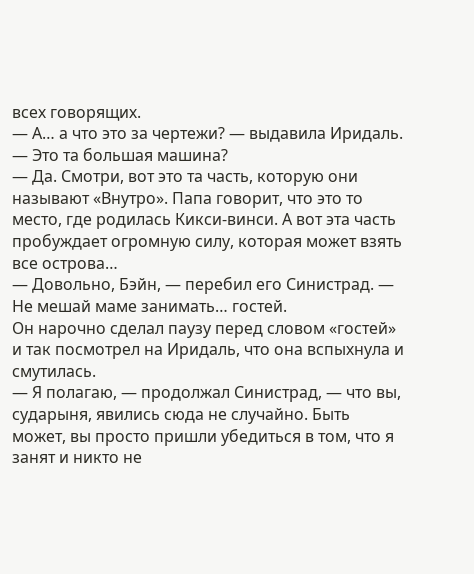всех говорящих.
— А… а что это за чертежи? — выдавила Иридаль. — Это та большая машина?
— Да. Смотри, вот это та часть, которую они называют «Внутро». Папа говорит, что это то место, где родилась Кикси-винси. А вот эта часть пробуждает огромную силу, которая может взять все острова…
— Довольно, Бэйн, — перебил его Синистрад. — Не мешай маме занимать… гостей.
Он нарочно сделал паузу перед словом «гостей» и так посмотрел на Иридаль, что она вспыхнула и смутилась.
— Я полагаю, — продолжал Синистрад, — что вы, сударыня, явились сюда не случайно. Быть может, вы просто пришли убедиться в том, что я занят и никто не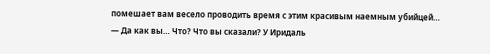помешает вам весело проводить время с этим красивым наемным убийцей…
— Да как вы… Что? Что вы сказали? У Иридаль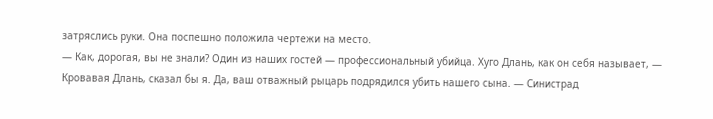затряслись руки. Она поспешно положила чертежи на место.
— Как, дорогая, вы не знали? Один из наших гостей — профессиональный убийца. Хуго Длань, как он себя называет, — Кровавая Длань, сказал бы я. Да, ваш отважный рыцарь подрядился убить нашего сына. — Синистрад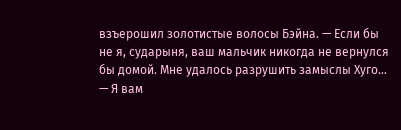взъерошил золотистые волосы Бэйна. — Если бы не я, сударыня, ваш мальчик никогда не вернулся бы домой. Мне удалось разрушить замыслы Хуго…
— Я вам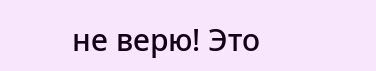не верю! Это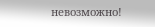невозможно!